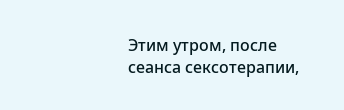Этим утром, после сеанса сексотерапии,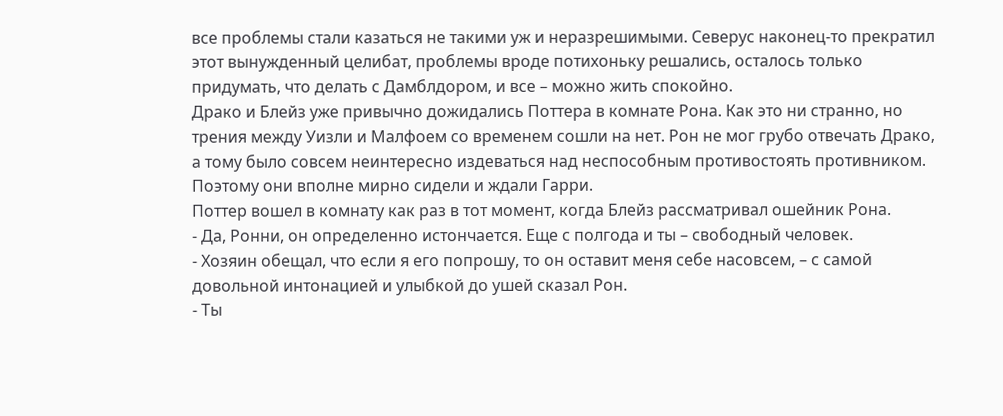все проблемы стали казаться не такими уж и неразрешимыми. Северус наконец-то прекратил этот вынужденный целибат, проблемы вроде потихоньку решались, осталось только придумать, что делать с Дамблдором, и все – можно жить спокойно.
Драко и Блейз уже привычно дожидались Поттера в комнате Рона. Как это ни странно, но трения между Уизли и Малфоем со временем сошли на нет. Рон не мог грубо отвечать Драко, а тому было совсем неинтересно издеваться над неспособным противостоять противником. Поэтому они вполне мирно сидели и ждали Гарри.
Поттер вошел в комнату как раз в тот момент, когда Блейз рассматривал ошейник Рона.
- Да, Ронни, он определенно истончается. Еще с полгода и ты – свободный человек.
- Хозяин обещал, что если я его попрошу, то он оставит меня себе насовсем, – с самой довольной интонацией и улыбкой до ушей сказал Рон.
- Ты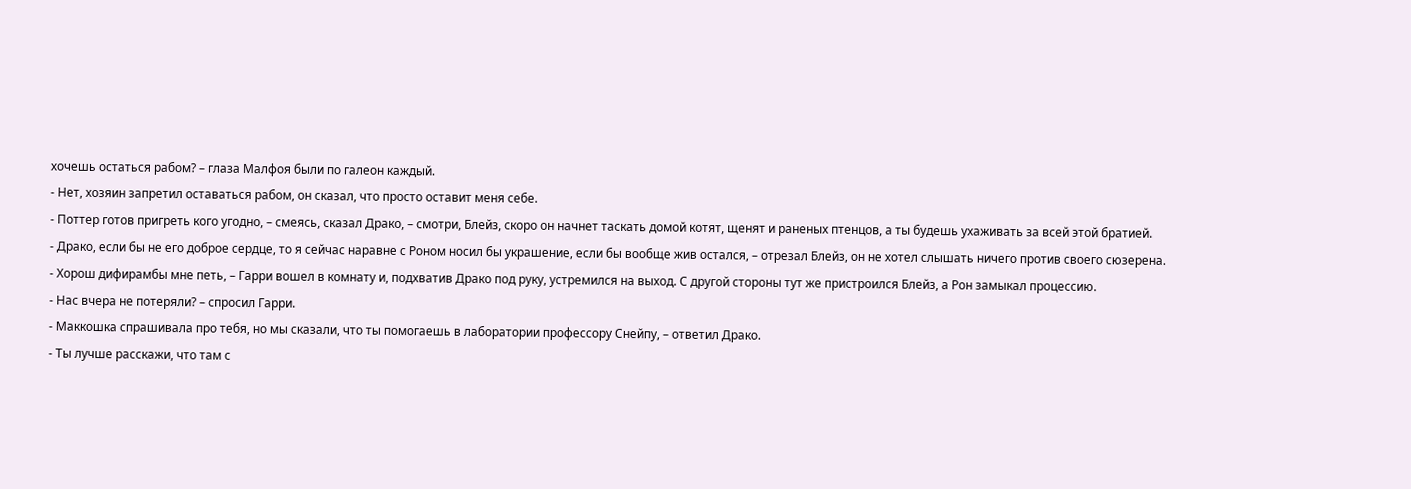хочешь остаться рабом? – глаза Малфоя были по галеон каждый.
- Нет, хозяин запретил оставаться рабом, он сказал, что просто оставит меня себе.
- Поттер готов пригреть кого угодно, – смеясь, сказал Драко, – смотри, Блейз, скоро он начнет таскать домой котят, щенят и раненых птенцов, а ты будешь ухаживать за всей этой братией.
- Драко, если бы не его доброе сердце, то я сейчас наравне с Роном носил бы украшение, если бы вообще жив остался, – отрезал Блейз, он не хотел слышать ничего против своего сюзерена.
- Хорош дифирамбы мне петь, – Гарри вошел в комнату и, подхватив Драко под руку, устремился на выход. С другой стороны тут же пристроился Блейз, а Рон замыкал процессию.
- Нас вчера не потеряли? – спросил Гарри.
- Маккошка спрашивала про тебя, но мы сказали, что ты помогаешь в лаборатории профессору Снейпу, – ответил Драко.
- Ты лучше расскажи, что там с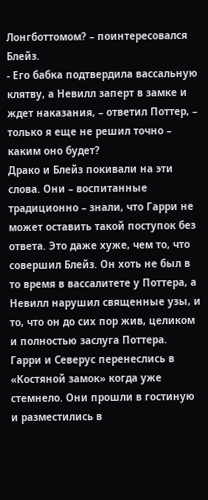Лонгботтомом? – поинтересовался Блейз.
- Его бабка подтвердила вассальную клятву, а Невилл заперт в замке и ждет наказания, – ответил Поттер, – только я еще не решил точно – каким оно будет?
Драко и Блейз покивали на эти слова. Они – воспитанные традиционно – знали, что Гарри не может оставить такой поступок без ответа. Это даже хуже, чем то, что совершил Блейз. Он хоть не был в то время в вассалитете у Поттера, а Невилл нарушил священные узы, и то, что он до сих пор жив, целиком и полностью заслуга Поттера.
Гарри и Северус перенеслись в «Костяной замок» когда уже стемнело. Они прошли в гостиную и разместились в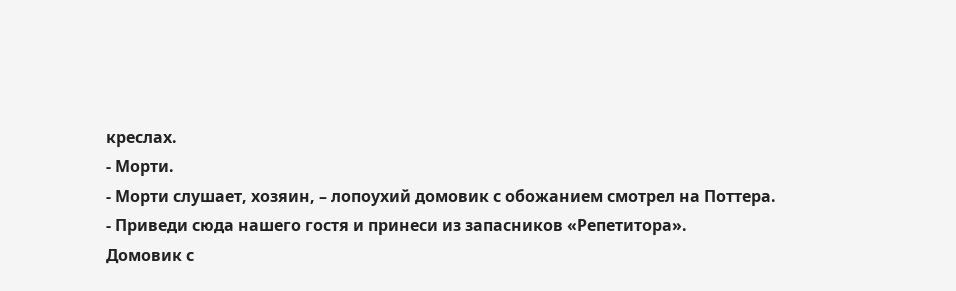креслах.
- Морти.
- Морти слушает, хозяин, – лопоухий домовик с обожанием смотрел на Поттера.
- Приведи сюда нашего гостя и принеси из запасников «Репетитора».
Домовик с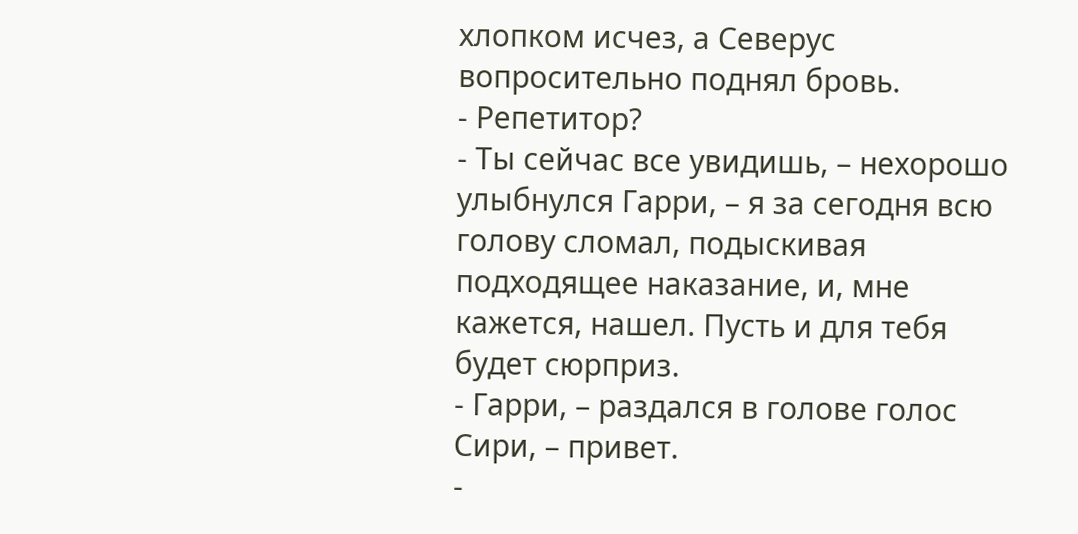хлопком исчез, а Северус вопросительно поднял бровь.
- Репетитор?
- Ты сейчас все увидишь, – нехорошо улыбнулся Гарри, – я за сегодня всю голову сломал, подыскивая подходящее наказание, и, мне кажется, нашел. Пусть и для тебя будет сюрприз.
- Гарри, – раздался в голове голос Сири, – привет.
-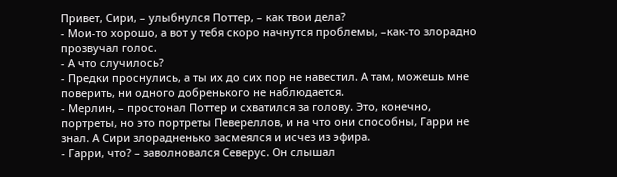Привет, Сири, – улыбнулся Поттер, – как твои дела?
- Мои-то хорошо, а вот у тебя скоро начнутся проблемы, –как-то злорадно прозвучал голос.
- А что случилось?
- Предки проснулись, а ты их до сих пор не навестил. А там, можешь мне поверить, ни одного добренького не наблюдается.
- Мерлин, – простонал Поттер и схватился за голову. Это, конечно, портреты, но это портреты Певереллов, и на что они способны, Гарри не знал. А Сири злорадненько засмеялся и исчез из эфира.
- Гарри, что? – заволновался Северус. Он слышал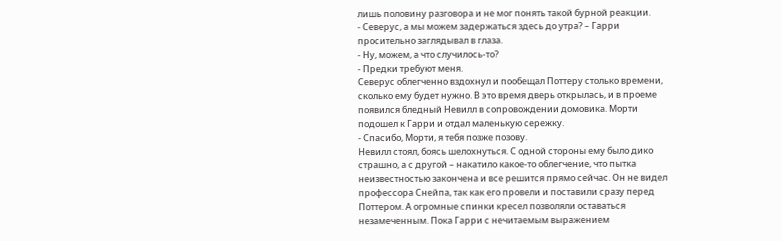лишь половину разговора и не мог понять такой бурной реакции.
- Северус, а мы можем задержаться здесь до утра? – Гарри просительно заглядывал в глаза.
- Ну, можем, а что случилось-то?
- Предки требуют меня.
Северус облегченно вздохнул и пообещал Поттеру столько времени, сколько ему будет нужно. В это время дверь открылась, и в проеме появился бледный Невилл в сопровождении домовика. Морти подошел к Гарри и отдал маленькую сережку.
- Спасибо, Морти, я тебя позже позову.
Невилл стоял, боясь шелохнуться. С одной стороны ему было дико страшно, а с другой – накатило какое-то облегчение, что пытка неизвестностью закончена и все решится прямо сейчас. Он не видел профессора Снейпа, так как его провели и поставили сразу перед Поттером. А огромные спинки кресел позволяли оставаться незамеченным. Пока Гарри с нечитаемым выражением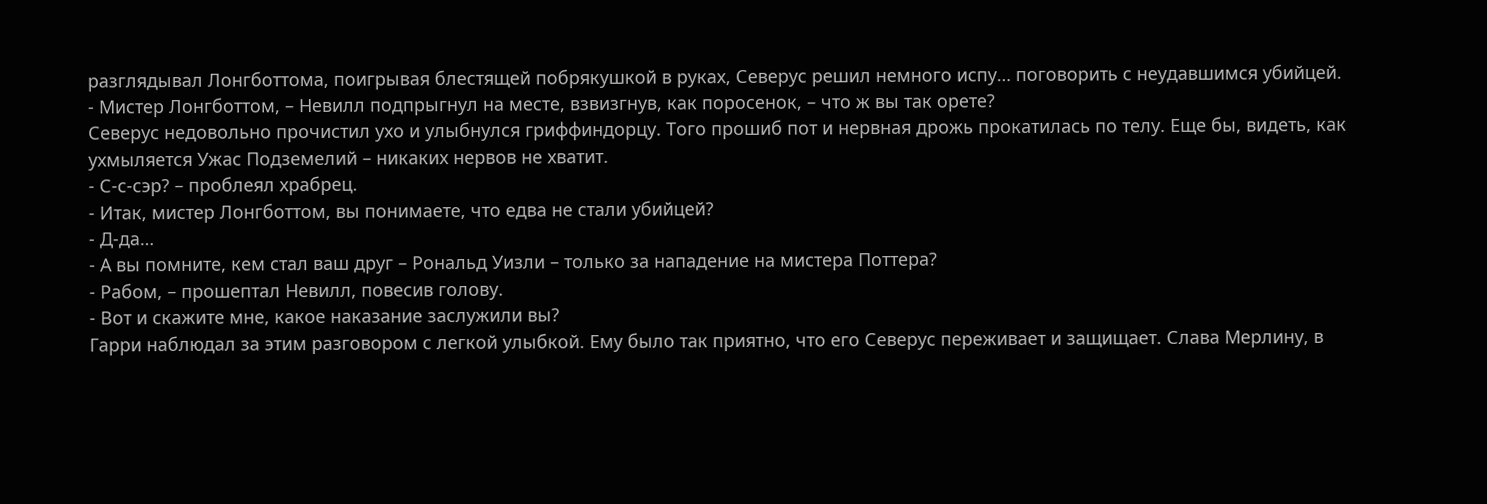разглядывал Лонгботтома, поигрывая блестящей побрякушкой в руках, Северус решил немного испу… поговорить с неудавшимся убийцей.
- Мистер Лонгботтом, – Невилл подпрыгнул на месте, взвизгнув, как поросенок, – что ж вы так орете?
Северус недовольно прочистил ухо и улыбнулся гриффиндорцу. Того прошиб пот и нервная дрожь прокатилась по телу. Еще бы, видеть, как ухмыляется Ужас Подземелий – никаких нервов не хватит.
- С-с-сэр? – проблеял храбрец.
- Итак, мистер Лонгботтом, вы понимаете, что едва не стали убийцей?
- Д-да…
- А вы помните, кем стал ваш друг – Рональд Уизли – только за нападение на мистера Поттера?
- Рабом, – прошептал Невилл, повесив голову.
- Вот и скажите мне, какое наказание заслужили вы?
Гарри наблюдал за этим разговором с легкой улыбкой. Ему было так приятно, что его Северус переживает и защищает. Слава Мерлину, в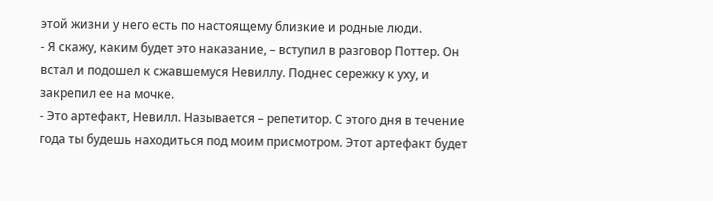этой жизни у него есть по настоящему близкие и родные люди.
- Я скажу, каким будет это наказание, – вступил в разговор Поттер. Он встал и подошел к сжавшемуся Невиллу. Поднес сережку к уху, и закрепил ее на мочке.
- Это артефакт, Невилл. Называется – репетитор. С этого дня в течение года ты будешь находиться под моим присмотром. Этот артефакт будет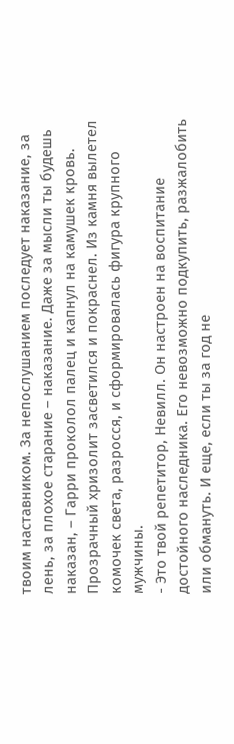твоим наставником. За непослушанием последует наказание, за лень, за плохое старание – наказание. Даже за мысли ты будешь наказан, – Гарри проколол палец и капнул на камушек кровь. Прозрачный хризолит засветился и покраснел. Из камня вылетел комочек света, разросся, и сформировалась фигура крупного мужчины.
- Это твой репетитор, Невилл. Он настроен на воспитание достойного наследника. Его невозможно подкупить, разжалобить или обмануть. И еще, если ты за год не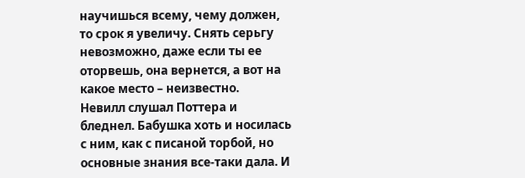научишься всему, чему должен, то срок я увеличу. Снять серьгу невозможно, даже если ты ее оторвешь, она вернется, а вот на какое место – неизвестно.
Невилл слушал Поттера и бледнел. Бабушка хоть и носилась с ним, как с писаной торбой, но основные знания все-таки дала. И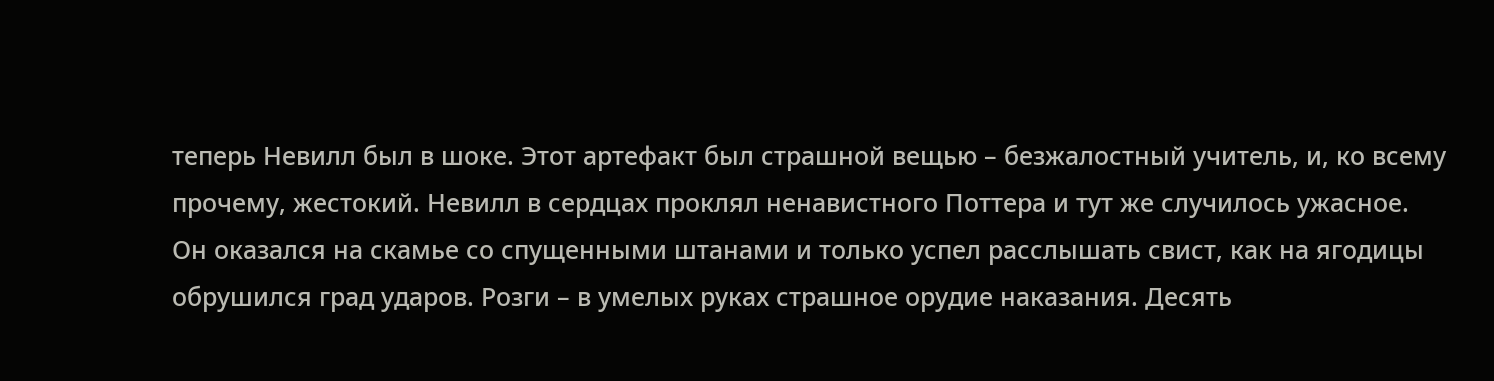теперь Невилл был в шоке. Этот артефакт был страшной вещью – безжалостный учитель, и, ко всему прочему, жестокий. Невилл в сердцах проклял ненавистного Поттера и тут же случилось ужасное.
Он оказался на скамье со спущенными штанами и только успел расслышать свист, как на ягодицы обрушился град ударов. Розги – в умелых руках страшное орудие наказания. Десять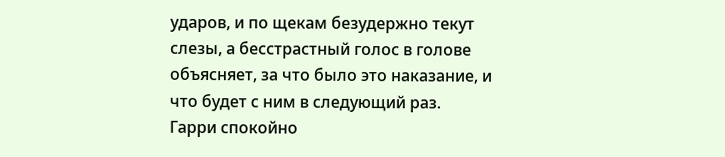ударов, и по щекам безудержно текут слезы, а бесстрастный голос в голове объясняет, за что было это наказание, и что будет с ним в следующий раз.
Гарри спокойно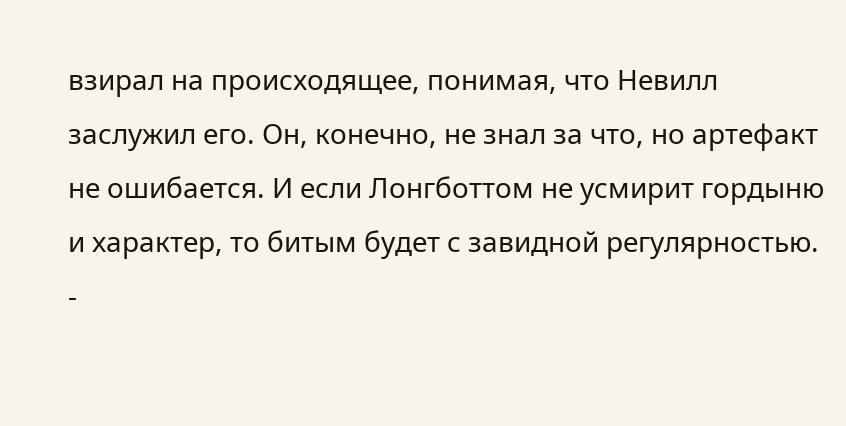взирал на происходящее, понимая, что Невилл заслужил его. Он, конечно, не знал за что, но артефакт не ошибается. И если Лонгботтом не усмирит гордыню и характер, то битым будет с завидной регулярностью.
-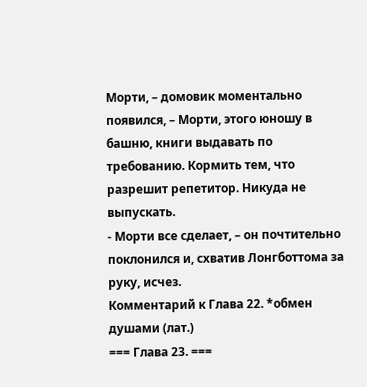Морти, – домовик моментально появился, – Морти, этого юношу в башню, книги выдавать по требованию. Кормить тем, что разрешит репетитор. Никуда не выпускать.
- Морти все сделает, – он почтительно поклонился и, схватив Лонгботтома за руку, исчез.
Комментарий к Глава 22. *обмен душами (лат.)
=== Глава 23. ===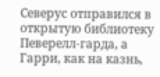Северус отправился в открытую библиотеку Певерелл-гарда, а Гарри, как на казнь,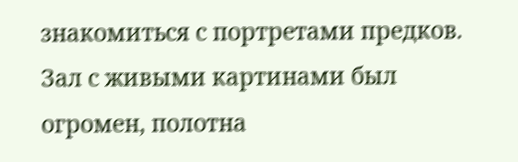знакомиться с портретами предков. Зал с живыми картинами был огромен, полотна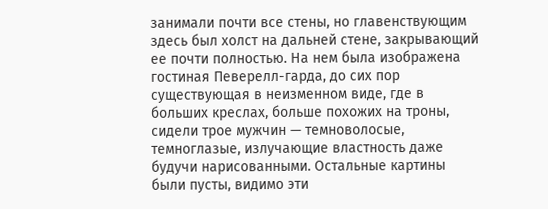занимали почти все стены, но главенствующим здесь был холст на дальней стене, закрывающий ее почти полностью. На нем была изображена гостиная Певерелл-гарда, до сих пор существующая в неизменном виде, где в больших креслах, больше похожих на троны, сидели трое мужчин — темноволосые, темноглазые, излучающие властность даже будучи нарисованными. Остальные картины были пусты, видимо эти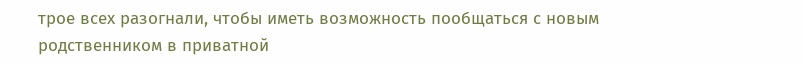трое всех разогнали, чтобы иметь возможность пообщаться с новым родственником в приватной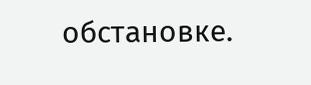обстановке.